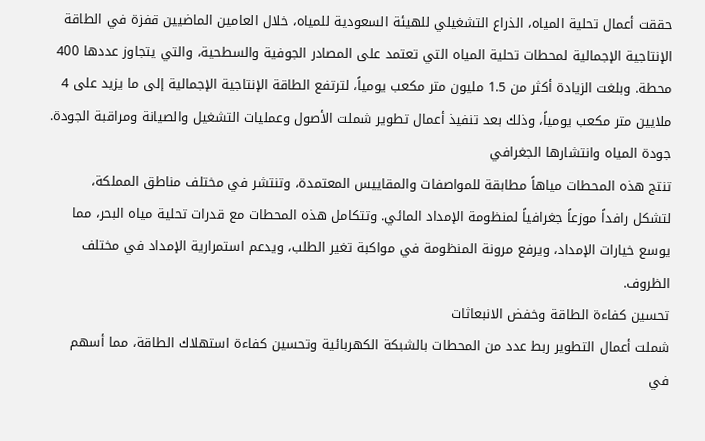حققت أعمال تحلية المياه، الذراع التشغيلي للهيئة السعودية للمياه، خلال العامين الماضيين قفزة في الطاقة الإنتاجية الإجمالية لمحطات تحلية المياه التي تعتمد على المصادر الجوفية والسطحية، والتي يتجاوز عددها 400 محطة. وبلغت الزيادة أكثر من 1.5 مليون متر مكعب يومياً، لترتفع الطاقة الإنتاجية الإجمالية إلى ما يزيد على 4 ملايين متر مكعب يومياً، وذلك بعد تنفيذ أعمال تطوير شملت الأصول وعمليات التشغيل والصيانة ومراقبة الجودة.
جودة المياه وانتشارها الجغرافي
تنتج هذه المحطات مياهاً مطابقة للمواصفات والمقاييس المعتمدة، وتنتشر في مختلف مناطق المملكة، لتشكل رافداً موزعاً جغرافياً لمنظومة الإمداد المائي. وتتكامل هذه المحطات مع قدرات تحلية مياه البحر، مما يوسع خيارات الإمداد، ويرفع مرونة المنظومة في مواكبة تغير الطلب، ويدعم استمرارية الإمداد في مختلف الظروف.
تحسين كفاءة الطاقة وخفض الانبعاثات
شملت أعمال التطوير ربط عدد من المحطات بالشبكة الكهربائية وتحسين كفاءة استهلاك الطاقة، مما أسهم في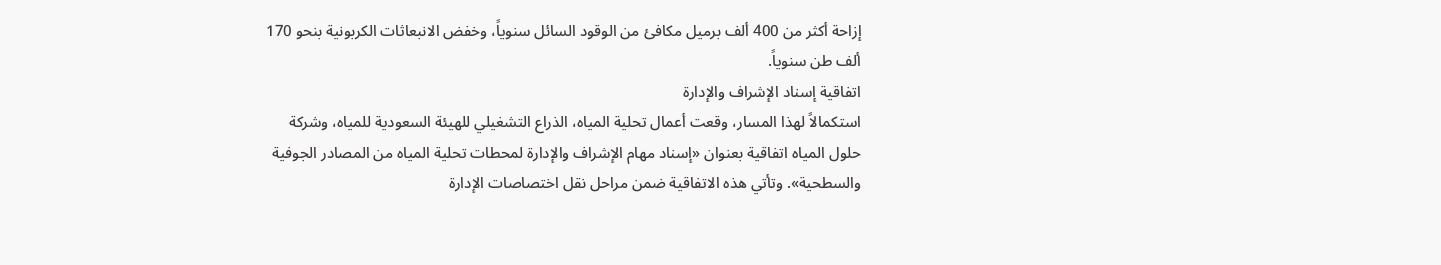إزاحة أكثر من 400 ألف برميل مكافئ من الوقود السائل سنوياً، وخفض الانبعاثات الكربونية بنحو 170 ألف طن سنوياً.
اتفاقية إسناد الإشراف والإدارة
استكمالاً لهذا المسار، وقعت أعمال تحلية المياه، الذراع التشغيلي للهيئة السعودية للمياه، وشركة حلول المياه اتفاقية بعنوان «إسناد مهام الإشراف والإدارة لمحطات تحلية المياه من المصادر الجوفية والسطحية». وتأتي هذه الاتفاقية ضمن مراحل نقل اختصاصات الإدارة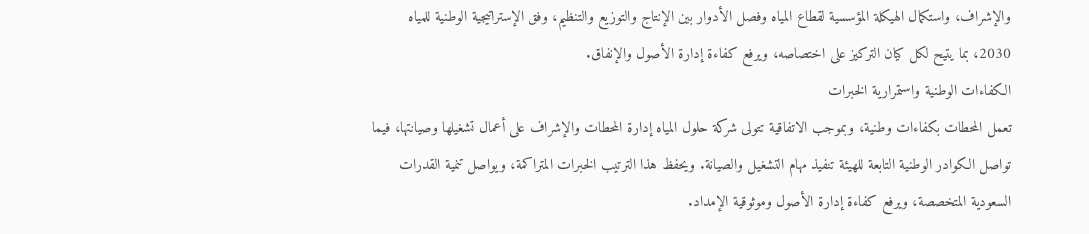والإشراف، واستكمال الهيكلة المؤسسية لقطاع المياه وفصل الأدوار بين الإنتاج والتوزيع والتنظيم، وفق الإستراتيجية الوطنية للمياه 2030، بما يتيح لكل كيان التركيز على اختصاصه، ويرفع كفاءة إدارة الأصول والإنفاق.
الكفاءات الوطنية واستمرارية الخبرات
تعمل المحطات بكفاءات وطنية، وبموجب الاتفاقية تتولى شركة حلول المياه إدارة المحطات والإشراف على أعمال تشغيلها وصيانتها، فيما تواصل الكوادر الوطنية التابعة للهيئة تنفيذ مهام التشغيل والصيانة. ويحفظ هذا الترتيب الخبرات المتراكمة، ويواصل تنمية القدرات السعودية المتخصصة، ويرفع كفاءة إدارة الأصول وموثوقية الإمداد.